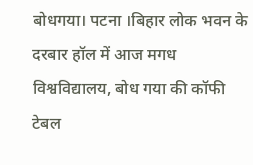बोधगया। पटना ।बिहार लोक भवन के दरबार हॉल में आज मगध विश्वविद्यालय, बोध गया की कॉफी टेबल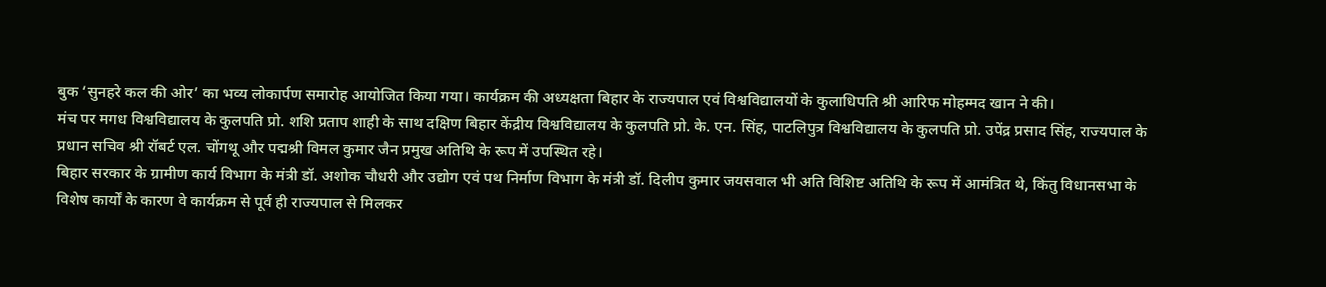बुक ‘सुनहरे कल की ओर’ का भव्य लोकार्पण समारोह आयोजित किया गया। कार्यक्रम की अध्यक्षता बिहार के राज्यपाल एवं विश्वविद्यालयों के कुलाधिपति श्री आरिफ मोहम्मद खान ने की।
मंच पर मगध विश्वविद्यालय के कुलपति प्रो. शशि प्रताप शाही के साथ दक्षिण बिहार केंद्रीय विश्वविद्यालय के कुलपति प्रो. के. एन. सिंह, पाटलिपुत्र विश्वविद्यालय के कुलपति प्रो. उपेंद्र प्रसाद सिंह, राज्यपाल के प्रधान सचिव श्री रॉबर्ट एल. चोंगथू और पद्मश्री विमल कुमार जैन प्रमुख अतिथि के रूप में उपस्थित रहे।
बिहार सरकार के ग्रामीण कार्य विभाग के मंत्री डॉ. अशोक चौधरी और उद्योग एवं पथ निर्माण विभाग के मंत्री डॉ. दिलीप कुमार जयसवाल भी अति विशिष्ट अतिथि के रूप में आमंत्रित थे, किंतु विधानसभा के विशेष कार्यों के कारण वे कार्यक्रम से पूर्व ही राज्यपाल से मिलकर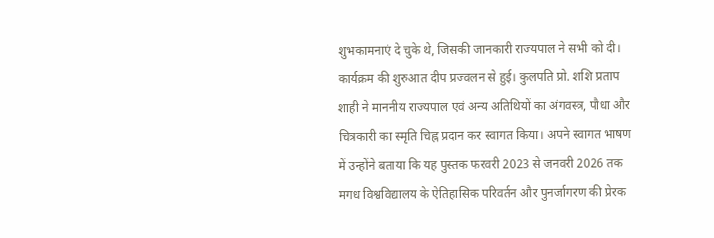शुभकामनाएं दे चुके थे, जिसकी जानकारी राज्यपाल ने सभी को दी।
कार्यक्रम की शुरुआत दीप प्रज्वलन से हुई। कुलपति प्रो. शशि प्रताप शाही ने माननीय राज्यपाल एवं अन्य अतिथियों का अंगवस्त्र, पौधा और चित्रकारी का स्मृति चिह्न प्रदान कर स्वागत किया। अपने स्वागत भाषण में उन्होंने बताया कि यह पुस्तक फरवरी 2023 से जनवरी 2026 तक मगध विश्वविद्यालय के ऐतिहासिक परिवर्तन और पुनर्जागरण की प्रेरक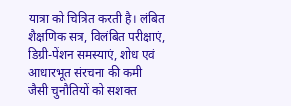यात्रा को चित्रित करती है। लंबित शैक्षणिक सत्र, विलंबित परीक्षाएं, डिग्री-पेंशन समस्याएं, शोध एवं आधारभूत संरचना की कमी जैसी चुनौतियों को सशक्त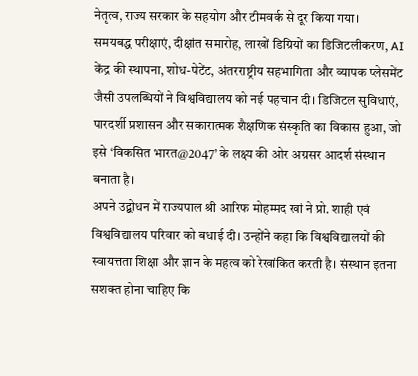नेतृत्व, राज्य सरकार के सहयोग और टीमवर्क से दूर किया गया।
समयबद्ध परीक्षाएं, दीक्षांत समारोह, लाखों डिग्रियों का डिजिटलीकरण, AI केंद्र की स्थापना, शोध-पेटेंट, अंतरराष्ट्रीय सहभागिता और व्यापक प्लेसमेंट जैसी उपलब्धियों ने विश्वविद्यालय को नई पहचान दी। डिजिटल सुविधाएं, पारदर्शी प्रशासन और सकारात्मक शैक्षणिक संस्कृति का विकास हुआ, जो इसे ‘विकसित भारत@2047’ के लक्ष्य की ओर अग्रसर आदर्श संस्थान बनाता है।
अपने उद्बोधन में राज्यपाल श्री आरिफ मोहम्मद खां ने प्रो. शाही एवं विश्वविद्यालय परिवार को बधाई दी। उन्होंने कहा कि विश्वविद्यालयों की स्वायत्तता शिक्षा और ज्ञान के महत्व को रेखांकित करती है। संस्थान इतना सशक्त होना चाहिए कि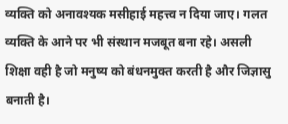व्यक्ति को अनावश्यक मसीहाई महत्त्व न दिया जाए। गलत व्यक्ति के आने पर भी संस्थान मजबूत बना रहे। असली शिक्षा वही है जो मनुष्य को बंधनमुक्त करती है और जिज्ञासु बनाती है।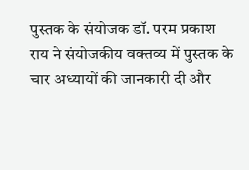पुस्तक के संयोजक डॉ. परम प्रकाश राय ने संयोजकीय वक्तव्य में पुस्तक के चार अध्यायों की जानकारी दी और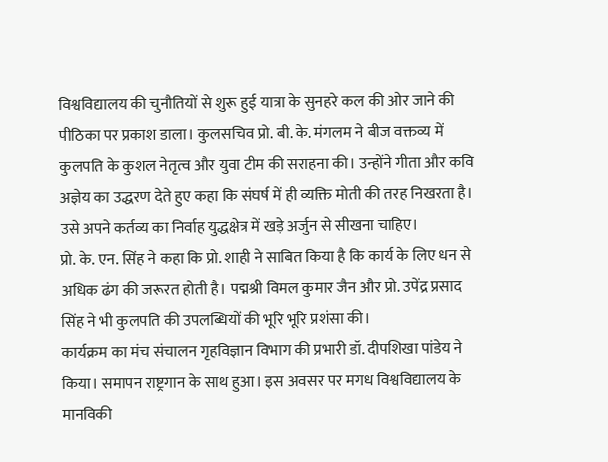विश्वविद्यालय की चुनौतियों से शुरू हुई यात्रा के सुनहरे कल की ओर जाने की पीठिका पर प्रकाश डाला। कुलसचिव प्रो. बी. के. मंगलम ने बीज वक्तव्य में कुलपति के कुशल नेतृत्व और युवा टीम की सराहना की। उन्होंने गीता और कवि अज्ञेय का उद्धरण देते हुए कहा कि संघर्ष में ही व्यक्ति मोती की तरह निखरता है। उसे अपने कर्तव्य का निर्वाह युद्धक्षेत्र में खड़े अर्जुन से सीखना चाहिए।
प्रो. के. एन. सिंह ने कहा कि प्रो. शाही ने साबित किया है कि कार्य के लिए धन से अधिक ढंग की जरूरत होती है। पद्मश्री विमल कुमार जैन और प्रो. उपेंद्र प्रसाद सिंह ने भी कुलपति की उपलब्धियों की भूरि भूरि प्रशंसा की।
कार्यक्रम का मंच संचालन गृहविज्ञान विभाग की प्रभारी डॉ. दीपशिखा पांडेय ने किया। समापन राष्ट्रगान के साथ हुआ। इस अवसर पर मगध विश्वविद्यालय के मानविकी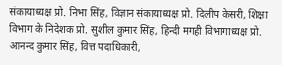संकायाध्यक्ष प्रो. निभा सिंह, विज्ञान संकायाध्यक्ष प्रो. दिलीप केसरी, शिक्षा विभाग के निदेशक प्रो. सुशील कुमार सिंह, हिन्दी मगही विभागाध्यक्ष प्रो. आनन्द कुमार सिंह, वित्त पदाधिकारी,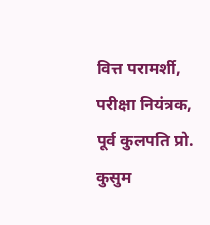वित्त परामर्शी, परीक्षा नियंत्रक, पूर्व कुलपति प्रो. कुसुम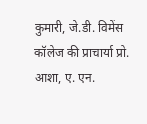कुमारी, जे.डी. विमेंस कॉलेज की प्राचार्या प्रो. आशा, ए. एन.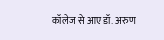कॉलेज से आए डॉ. अरुण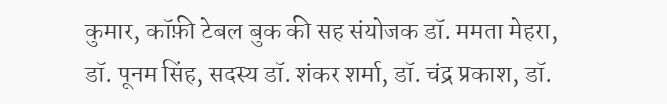कुमार, कॉफ़ी टेबल बुक की सह संयोजक डॉ. ममता मेहरा, डॉ. पूनम सिंह, सदस्य डॉ. शंकर शर्मा, डॉ. चंद्र प्रकाश, डॉ.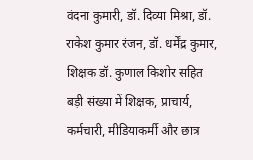वंदना कुमारी, डॉ. दिव्या मिश्रा, डॉ. राकेश कुमार रंजन, डॉ. धर्मेंद्र कुमार, शिक्षक डॉ. कुणाल किशोर सहित बड़ी संख्या में शिक्षक, प्राचार्य, कर्मचारी, मीडियाकर्मी और छात्र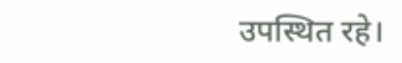उपस्थित रहे।